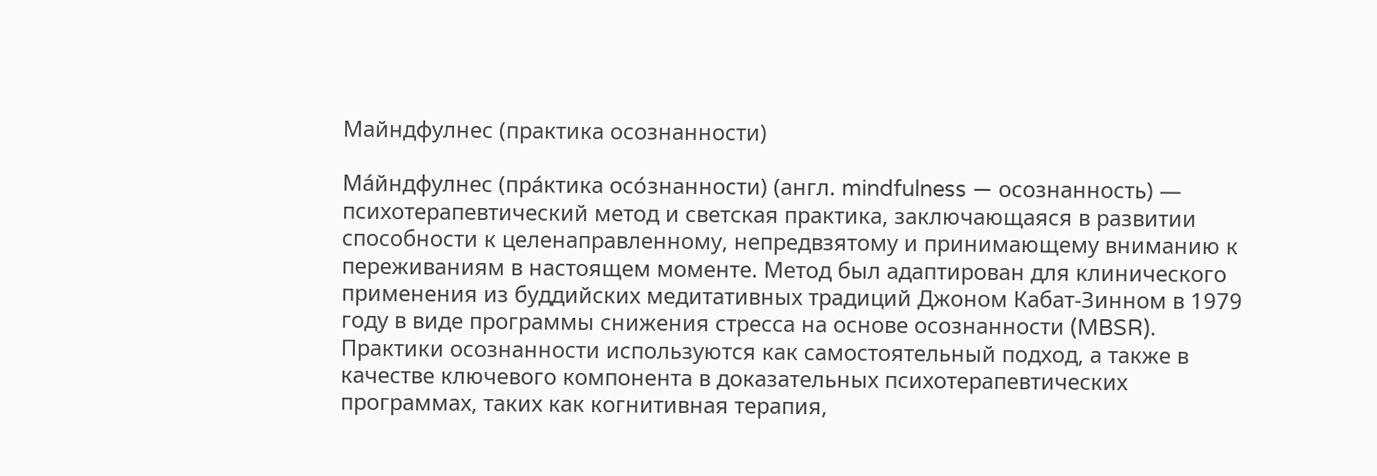Майндфулнес (практика осознанности)

Ма́йндфулнес (пра́ктика осо́знанности) (англ. mindfulness — осознанность) — психотерапевтический метод и светская практика, заключающаяся в развитии способности к целенаправленному, непредвзятому и принимающему вниманию к переживаниям в настоящем моменте. Метод был адаптирован для клинического применения из буддийских медитативных традиций Джоном Кабат-Зинном в 1979 году в виде программы снижения стресса на основе осознанности (MBSR). Практики осознанности используются как самостоятельный подход, а также в качестве ключевого компонента в доказательных психотерапевтических программах, таких как когнитивная терапия,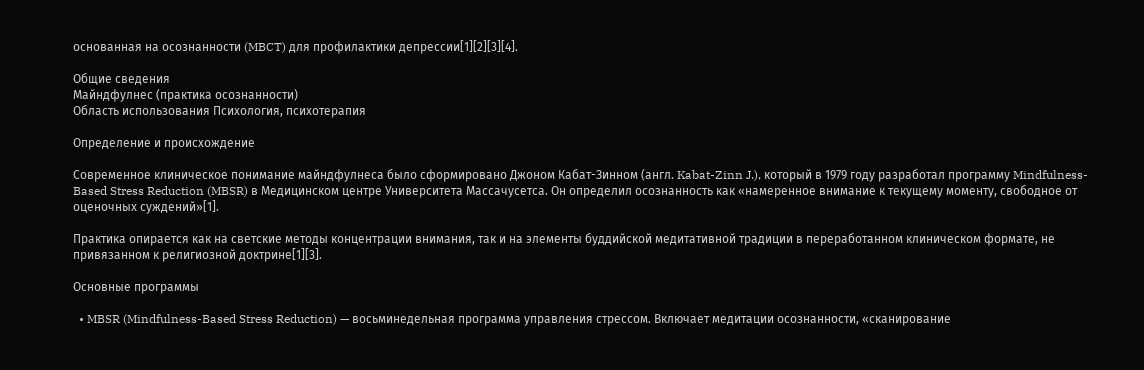основанная на осознанности (MBCT) для профилактики депрессии[1][2][3][4].

Общие сведения
Майндфулнес (практика осознанности)
Область использования Психология, психотерапия

Определение и происхождение

Современное клиническое понимание майндфулнеса было сформировано Джоном Кабат-Зинном (англ. Kabat-Zinn J.), который в 1979 году разработал программу Mindfulness-Based Stress Reduction (MBSR) в Медицинском центре Университета Массачусетса. Он определил осознанность как «намеренное внимание к текущему моменту, свободное от оценочных суждений»[1].

Практика опирается как на светские методы концентрации внимания, так и на элементы буддийской медитативной традиции в переработанном клиническом формате, не привязанном к религиозной доктрине[1][3].

Основные программы

  • MBSR (Mindfulness-Based Stress Reduction) — восьминедельная программа управления стрессом. Включает медитации осознанности, «сканирование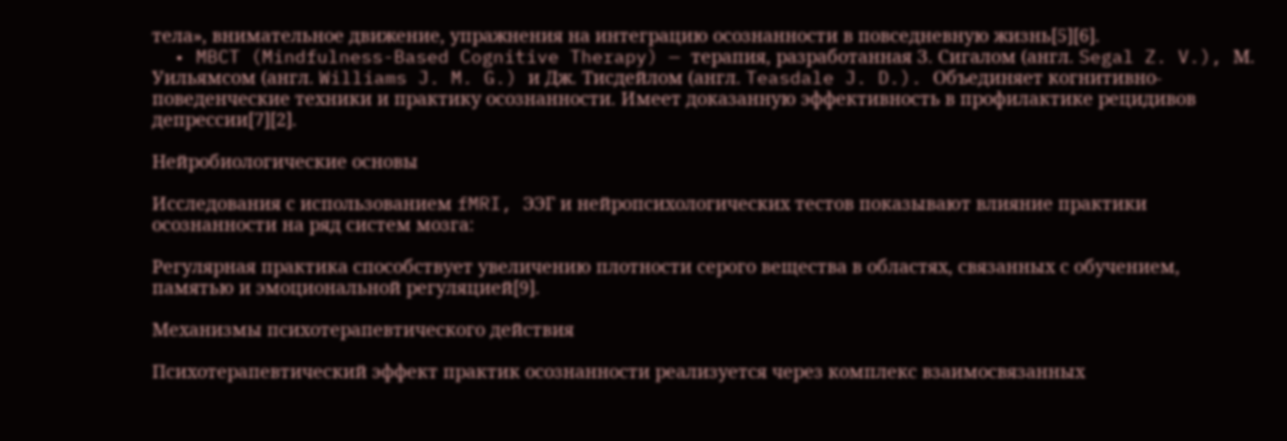тела», внимательное движение, упражнения на интеграцию осознанности в повседневную жизнь[5][6].
  • MBCT (Mindfulness-Based Cognitive Therapy) — терапия, разработанная З. Сигалом (англ. Segal Z. V.), М. Уильямсом (англ. Williams J. M. G.) и Дж. Тисдейлом (англ. Teasdale J. D.). Объединяет когнитивно-поведенческие техники и практику осознанности. Имеет доказанную эффективность в профилактике рецидивов депрессии[7][2].

Нейробиологические основы

Исследования с использованием fMRI, ЭЭГ и нейропсихологических тестов показывают влияние практики осознанности на ряд систем мозга:

Регулярная практика способствует увеличению плотности серого вещества в областях, связанных с обучением, памятью и эмоциональной регуляцией[9].

Механизмы психотерапевтического действия

Психотерапевтический эффект практик осознанности реализуется через комплекс взаимосвязанных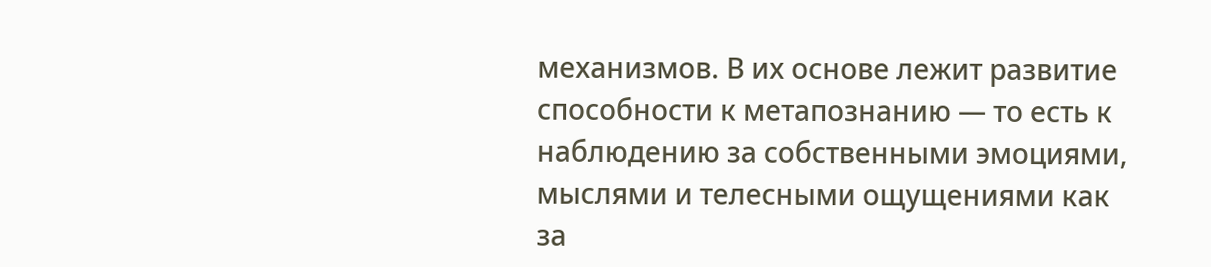механизмов. В их основе лежит развитие способности к метапознанию — то есть к наблюдению за собственными эмоциями, мыслями и телесными ощущениями как за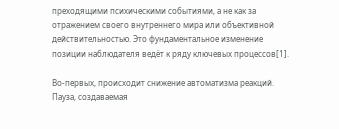преходящими психическими событиями, а не как за отражением своего внутреннего мира или объективной действительностью. Это фундаментальное изменение позиции наблюдателя ведёт к ряду ключевых процессов[1].

Во-первых, происходит снижение автоматизма реакций. Пауза, создаваемая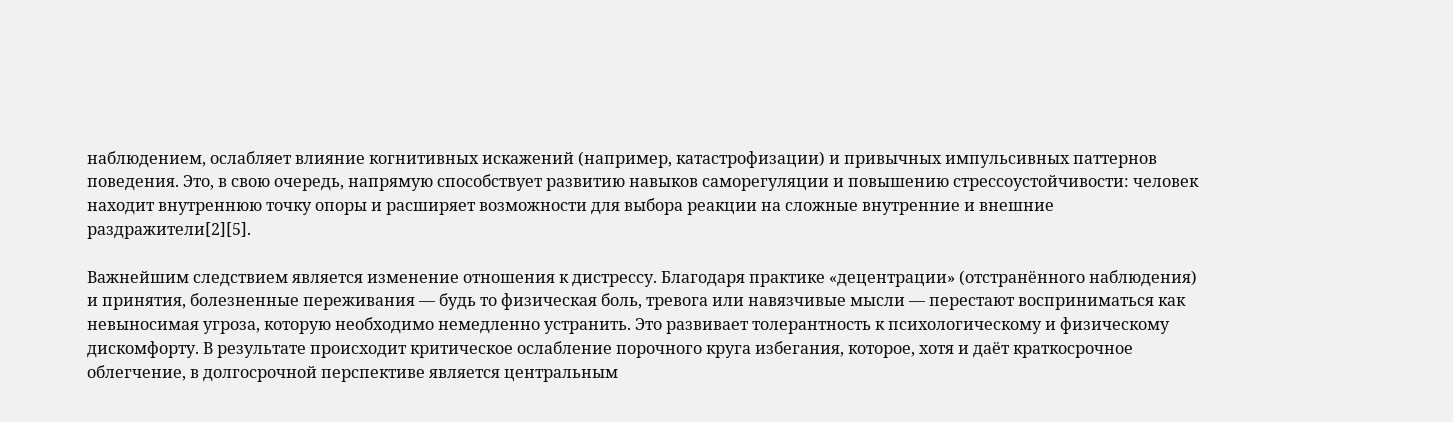наблюдением, ослабляет влияние когнитивных искажений (например, катастрофизации) и привычных импульсивных паттернов поведения. Это, в свою очередь, напрямую способствует развитию навыков саморегуляции и повышению стрессоустойчивости: человек находит внутреннюю точку опоры и расширяет возможности для выбора реакции на сложные внутренние и внешние раздражители[2][5].

Важнейшим следствием является изменение отношения к дистрессу. Благодаря практике «децентрации» (отстранённого наблюдения) и принятия, болезненные переживания — будь то физическая боль, тревога или навязчивые мысли — перестают восприниматься как невыносимая угроза, которую необходимо немедленно устранить. Это развивает толерантность к психологическому и физическому дискомфорту. В результате происходит критическое ослабление порочного круга избегания, которое, хотя и даёт краткосрочное облегчение, в долгосрочной перспективе является центральным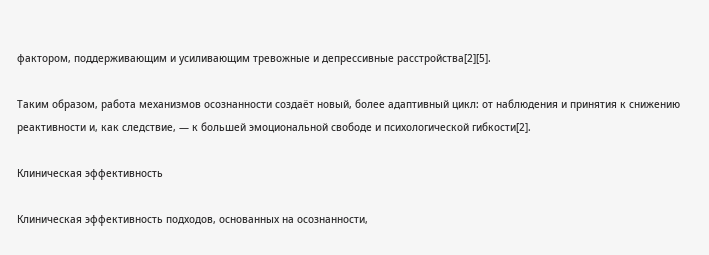фактором, поддерживающим и усиливающим тревожные и депрессивные расстройства[2][5].

Таким образом, работа механизмов осознанности создаёт новый, более адаптивный цикл: от наблюдения и принятия к снижению реактивности и, как следствие, — к большей эмоциональной свободе и психологической гибкости[2].

Клиническая эффективность

Клиническая эффективность подходов, основанных на осознанности,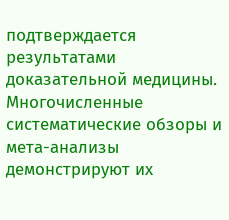подтверждается результатами доказательной медицины. Многочисленные систематические обзоры и мета-анализы демонстрируют их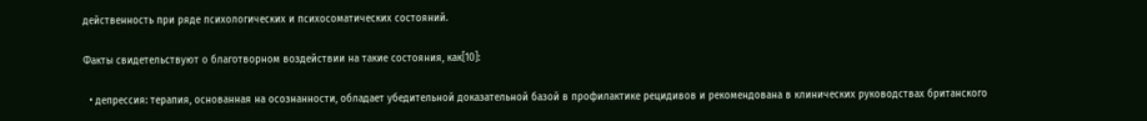действенность при ряде психологических и психосоматических состояний.

Факты свидетельствуют о благотворном воздействии на такие состояния, как[10]:

  • депрессия: терапия, основанная на осознанности, обладает убедительной доказательной базой в профилактике рецидивов и рекомендована в клинических руководствах британского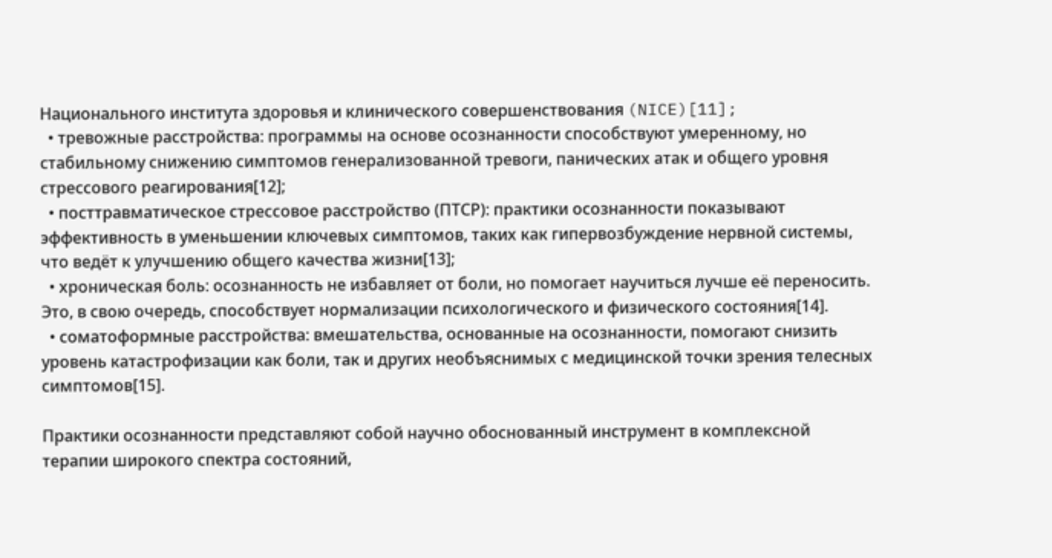Национального института здоровья и клинического совершенствования (NICE)[11];
  • тревожные расстройства: программы на основе осознанности способствуют умеренному, но стабильному снижению симптомов генерализованной тревоги, панических атак и общего уровня стрессового реагирования[12];
  • посттравматическое стрессовое расстройство (ПТСР): практики осознанности показывают эффективность в уменьшении ключевых симптомов, таких как гипервозбуждение нервной системы, что ведёт к улучшению общего качества жизни[13];
  • хроническая боль: осознанность не избавляет от боли, но помогает научиться лучше её переносить. Это, в свою очередь, способствует нормализации психологического и физического состояния[14].
  • соматоформные расстройства: вмешательства, основанные на осознанности, помогают снизить уровень катастрофизации как боли, так и других необъяснимых с медицинской точки зрения телесных симптомов[15].

Практики осознанности представляют собой научно обоснованный инструмент в комплексной терапии широкого спектра состояний,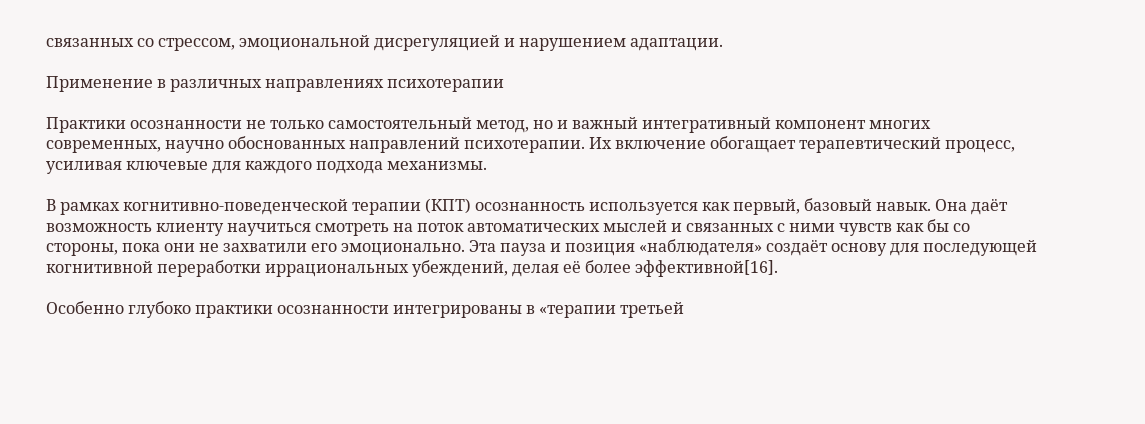связанных со стрессом, эмоциональной дисрегуляцией и нарушением адаптации.

Применение в различных направлениях психотерапии

Практики осознанности не только самостоятельный метод, но и важный интегративный компонент многих современных, научно обоснованных направлений психотерапии. Их включение обогащает терапевтический процесс, усиливая ключевые для каждого подхода механизмы.

В рамках когнитивно-поведенческой терапии (КПТ) осознанность используется как первый, базовый навык. Она даёт возможность клиенту научиться смотреть на поток автоматических мыслей и связанных с ними чувств как бы со стороны, пока они не захватили его эмоционально. Эта пауза и позиция «наблюдателя» создаёт основу для последующей когнитивной переработки иррациональных убеждений, делая её более эффективной[16].

Особенно глубоко практики осознанности интегрированы в «терапии третьей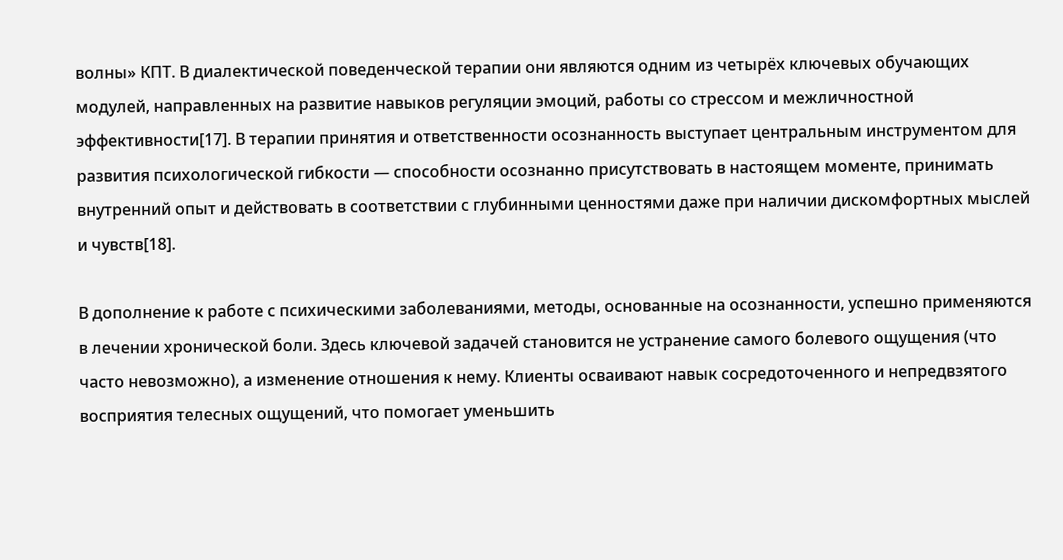волны» КПТ. В диалектической поведенческой терапии они являются одним из четырёх ключевых обучающих модулей, направленных на развитие навыков регуляции эмоций, работы со стрессом и межличностной эффективности[17]. В терапии принятия и ответственности осознанность выступает центральным инструментом для развития психологической гибкости — способности осознанно присутствовать в настоящем моменте, принимать внутренний опыт и действовать в соответствии с глубинными ценностями даже при наличии дискомфортных мыслей и чувств[18].

В дополнение к работе с психическими заболеваниями, методы, основанные на осознанности, успешно применяются в лечении хронической боли. Здесь ключевой задачей становится не устранение самого болевого ощущения (что часто невозможно), а изменение отношения к нему. Клиенты осваивают навык сосредоточенного и непредвзятого восприятия телесных ощущений, что помогает уменьшить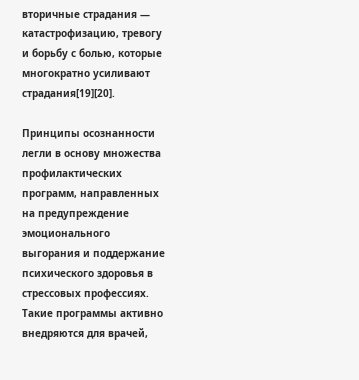вторичные страдания — катастрофизацию, тревогу и борьбу с болью, которые многократно усиливают страдания[19][20].

Принципы осознанности легли в основу множества профилактических программ, направленных на предупреждение эмоционального выгорания и поддержание психического здоровья в стрессовых профессиях. Такие программы активно внедряются для врачей,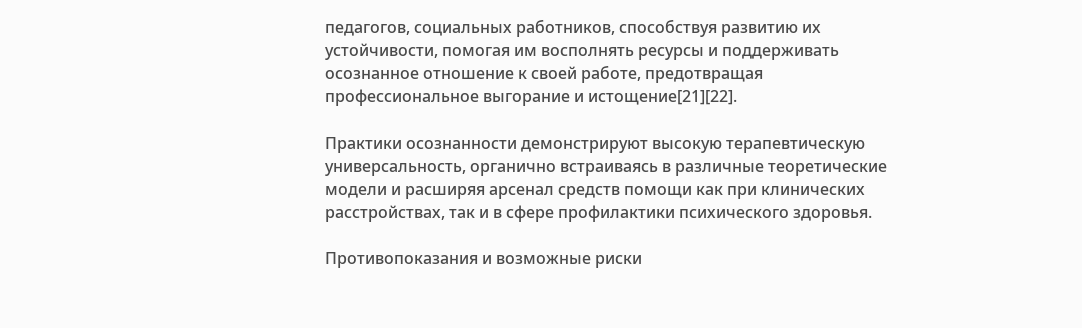педагогов, социальных работников, способствуя развитию их устойчивости, помогая им восполнять ресурсы и поддерживать осознанное отношение к своей работе, предотвращая профессиональное выгорание и истощение[21][22].

Практики осознанности демонстрируют высокую терапевтическую универсальность, органично встраиваясь в различные теоретические модели и расширяя арсенал средств помощи как при клинических расстройствах, так и в сфере профилактики психического здоровья.

Противопоказания и возможные риски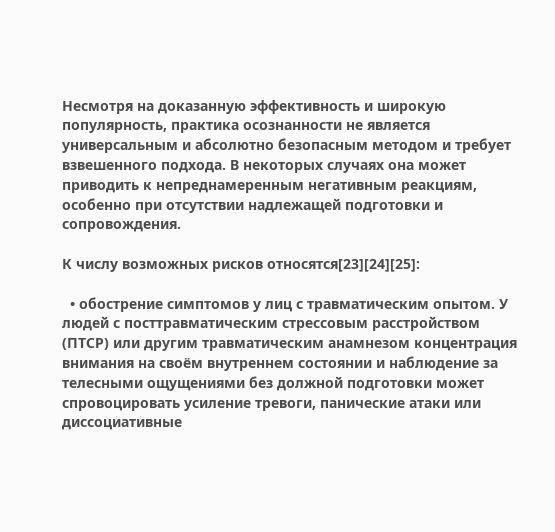Несмотря на доказанную эффективность и широкую популярность, практика осознанности не является универсальным и абсолютно безопасным методом и требует взвешенного подхода. В некоторых случаях она может приводить к непреднамеренным негативным реакциям, особенно при отсутствии надлежащей подготовки и сопровождения.

К числу возможных рисков относятся[23][24][25]:

  • обострение симптомов у лиц с травматическим опытом. У людей с посттравматическим стрессовым расстройством (ПТСР) или другим травматическим анамнезом концентрация внимания на своём внутреннем состоянии и наблюдение за телесными ощущениями без должной подготовки может спровоцировать усиление тревоги, панические атаки или диссоциативные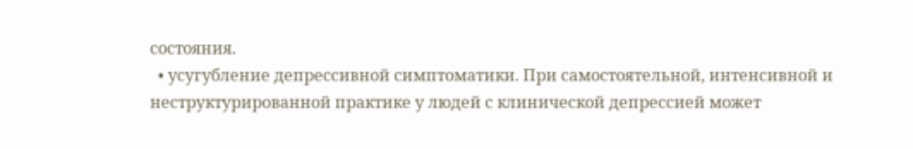состояния.
  • усугубление депрессивной симптоматики. При самостоятельной, интенсивной и неструктурированной практике у людей с клинической депрессией может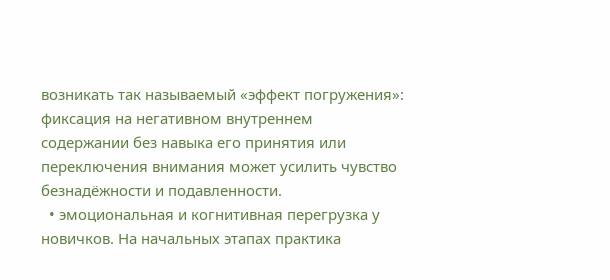возникать так называемый «эффект погружения»: фиксация на негативном внутреннем содержании без навыка его принятия или переключения внимания может усилить чувство безнадёжности и подавленности.
  • эмоциональная и когнитивная перегрузка у новичков. На начальных этапах практика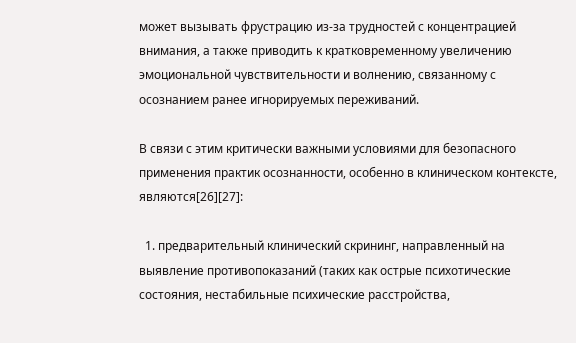может вызывать фрустрацию из-за трудностей с концентрацией внимания, а также приводить к кратковременному увеличению эмоциональной чувствительности и волнению, связанному с осознанием ранее игнорируемых переживаний.

В связи с этим критически важными условиями для безопасного применения практик осознанности, особенно в клиническом контексте, являются[26][27]:

  1. предварительный клинический скрининг, направленный на выявление противопоказаний (таких как острые психотические состояния, нестабильные психические расстройства,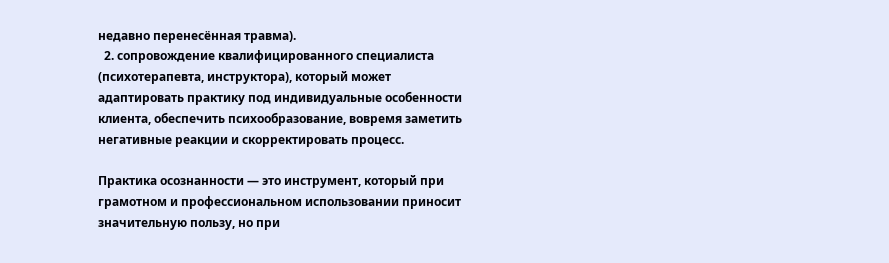недавно перенесённая травма).
  2. сопровождение квалифицированного специалиста (психотерапевта, инструктора), который может адаптировать практику под индивидуальные особенности клиента, обеспечить психообразование, вовремя заметить негативные реакции и скорректировать процесс.

Практика осознанности — это инструмент, который при грамотном и профессиональном использовании приносит значительную пользу, но при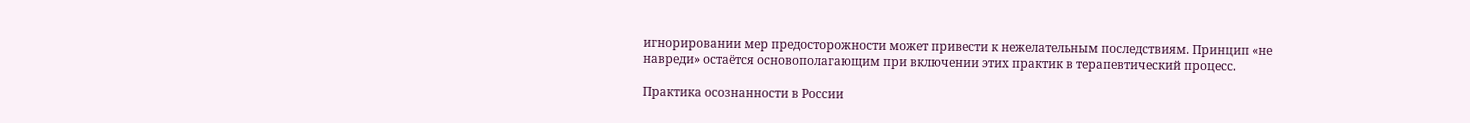игнорировании мер предосторожности может привести к нежелательным последствиям. Принцип «не навреди» остаётся основополагающим при включении этих практик в терапевтический процесс.

Практика осознанности в России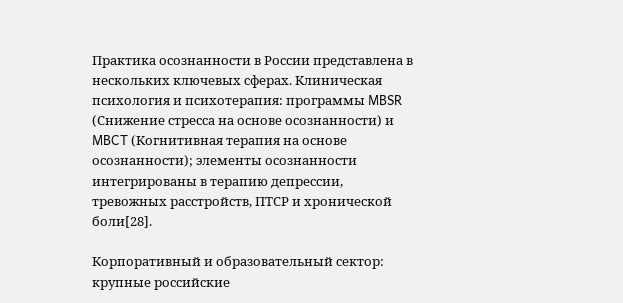Практика осознанности в России представлена в нескольких ключевых сферах. Клиническая психология и психотерапия: программы MBSR (Снижение стресса на основе осознанности) и MBCT (Когнитивная терапия на основе осознанности); элементы осознанности интегрированы в терапию депрессии, тревожных расстройств, ПТСР и хронической боли[28].

Корпоративный и образовательный сектор: крупные российские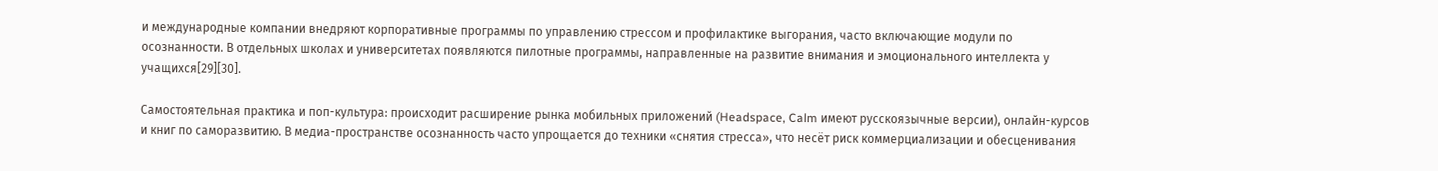и международные компании внедряют корпоративные программы по управлению стрессом и профилактике выгорания, часто включающие модули по осознанности. В отдельных школах и университетах появляются пилотные программы, направленные на развитие внимания и эмоционального интеллекта у учащихся[29][30].

Самостоятельная практика и поп-культура: происходит расширение рынка мобильных приложений (Headspace, Calm имеют русскоязычные версии), онлайн-курсов и книг по саморазвитию. В медиа-пространстве осознанность часто упрощается до техники «снятия стресса», что несёт риск коммерциализации и обесценивания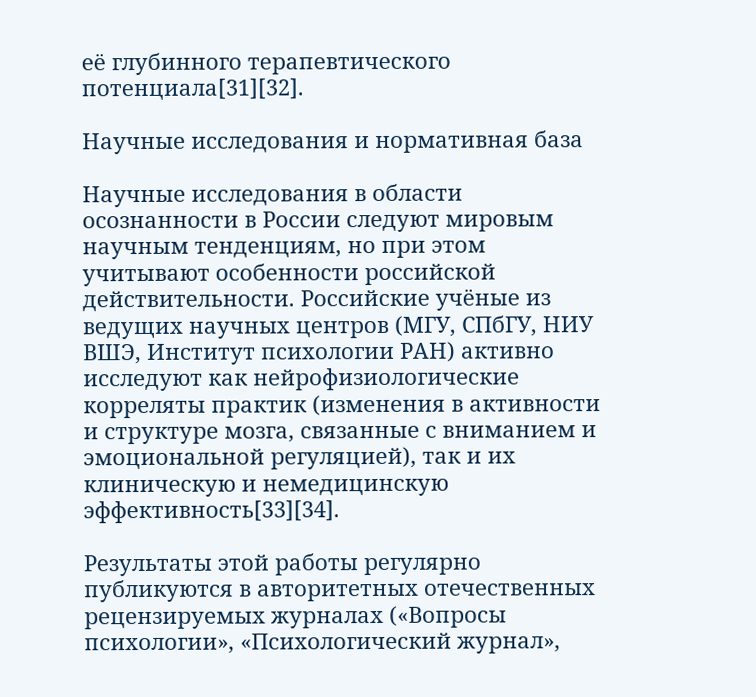её глубинного терапевтического потенциала[31][32].

Научные исследования и нормативная база

Научные исследования в области осознанности в России следуют мировым научным тенденциям, но при этом учитывают особенности российской действительности. Российские учёные из ведущих научных центров (МГУ, СПбГУ, НИУ ВШЭ, Институт психологии РАН) активно исследуют как нейрофизиологические корреляты практик (изменения в активности и структуре мозга, связанные с вниманием и эмоциональной регуляцией), так и их клиническую и немедицинскую эффективность[33][34].

Результаты этой работы регулярно публикуются в авторитетных отечественных рецензируемых журналах («Вопросы психологии», «Психологический журнал»,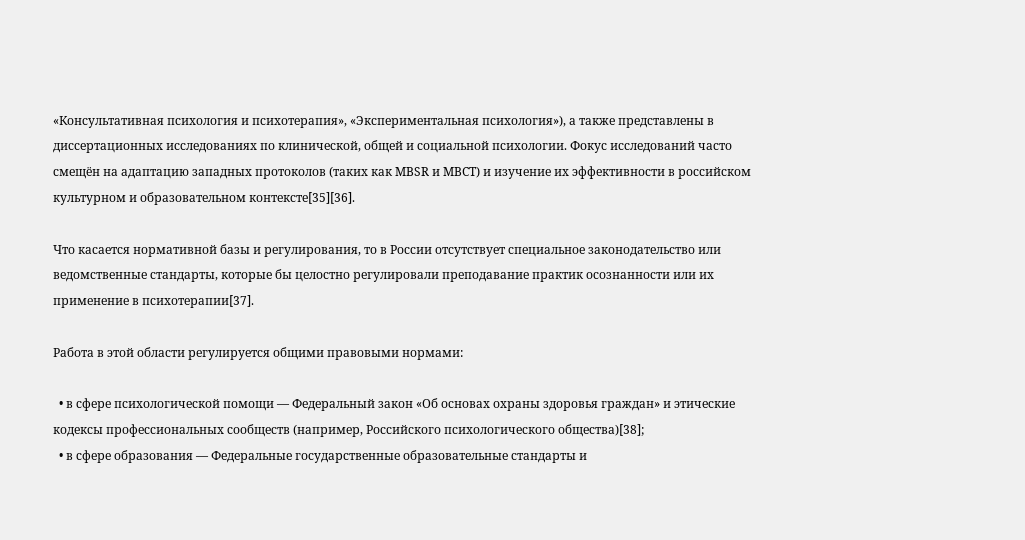«Консультативная психология и психотерапия», «Экспериментальная психология»), а также представлены в диссертационных исследованиях по клинической, общей и социальной психологии. Фокус исследований часто смещён на адаптацию западных протоколов (таких как MBSR и MBCT) и изучение их эффективности в российском культурном и образовательном контексте[35][36].

Что касается нормативной базы и регулирования, то в России отсутствует специальное законодательство или ведомственные стандарты, которые бы целостно регулировали преподавание практик осознанности или их применение в психотерапии[37].

Работа в этой области регулируется общими правовыми нормами:

  • в сфере психологической помощи — Федеральный закон «Об основах охраны здоровья граждан» и этические кодексы профессиональных сообществ (например, Российского психологического общества)[38];
  • в сфере образования — Федеральные государственные образовательные стандарты и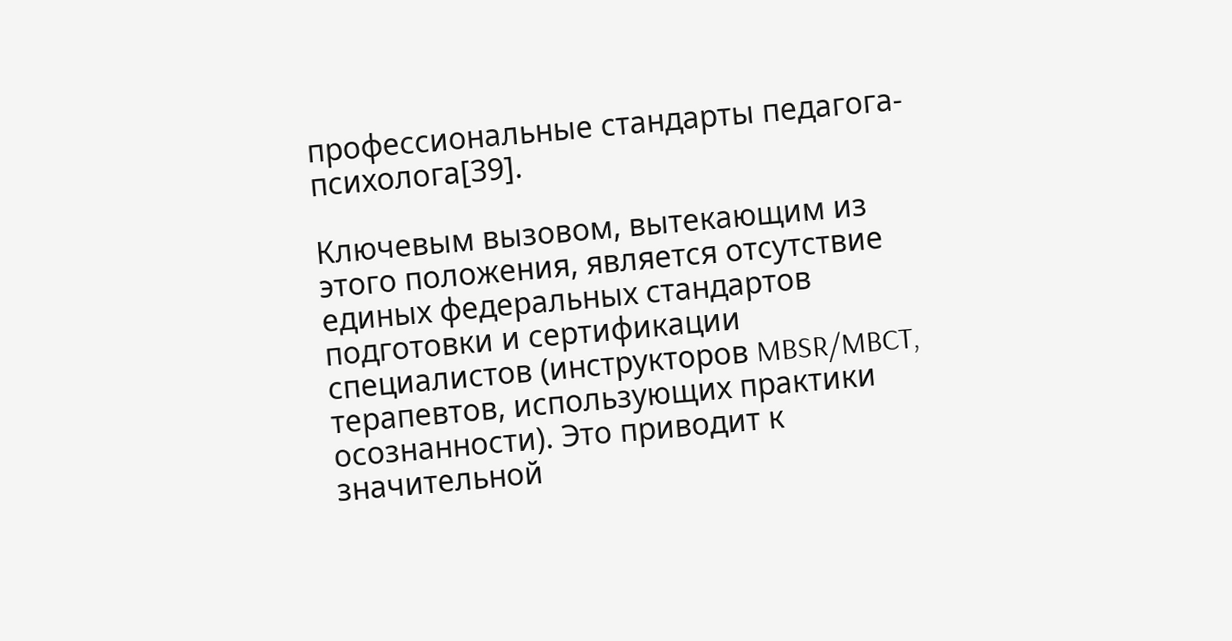профессиональные стандарты педагога-психолога[39].

Ключевым вызовом, вытекающим из этого положения, является отсутствие единых федеральных стандартов подготовки и сертификации специалистов (инструкторов MBSR/MBCT, терапевтов, использующих практики осознанности). Это приводит к значительной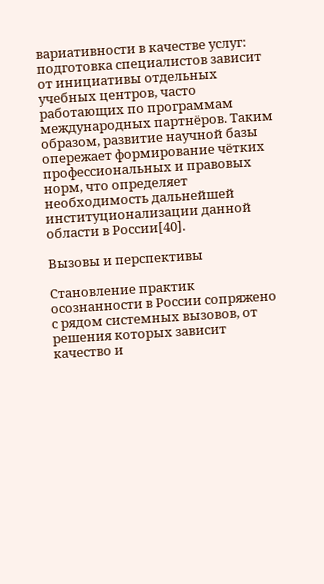вариативности в качестве услуг: подготовка специалистов зависит от инициативы отдельных учебных центров, часто работающих по программам международных партнёров. Таким образом, развитие научной базы опережает формирование чётких профессиональных и правовых норм, что определяет необходимость дальнейшей институционализации данной области в России[40].

Вызовы и перспективы

Становление практик осознанности в России сопряжено с рядом системных вызовов, от решения которых зависит качество и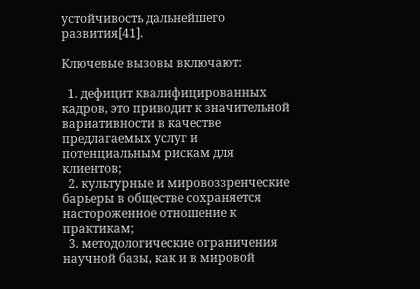устойчивость дальнейшего развития[41].

Ключевые вызовы включают:

  1. дефицит квалифицированных кадров, это приводит к значительной вариативности в качестве предлагаемых услуг и потенциальным рискам для клиентов;
  2. культурные и мировоззренческие барьеры в обществе сохраняется настороженное отношение к практикам;
  3. методологические ограничения научной базы, как и в мировой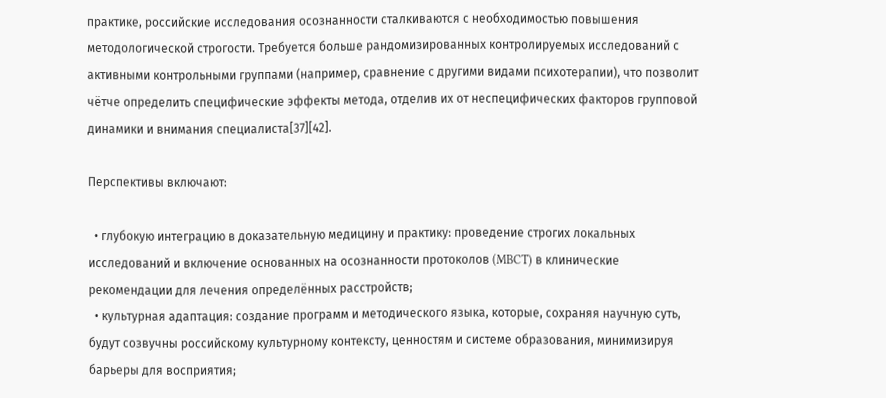практике, российские исследования осознанности сталкиваются с необходимостью повышения методологической строгости. Требуется больше рандомизированных контролируемых исследований с активными контрольными группами (например, сравнение с другими видами психотерапии), что позволит чётче определить специфические эффекты метода, отделив их от неспецифических факторов групповой динамики и внимания специалиста[37][42].

Перспективы включают:

  • глубокую интеграцию в доказательную медицину и практику: проведение строгих локальных исследований и включение основанных на осознанности протоколов (MBCT) в клинические рекомендации для лечения определённых расстройств;
  • культурная адаптация: создание программ и методического языка, которые, сохраняя научную суть, будут созвучны российскому культурному контексту, ценностям и системе образования, минимизируя барьеры для восприятия;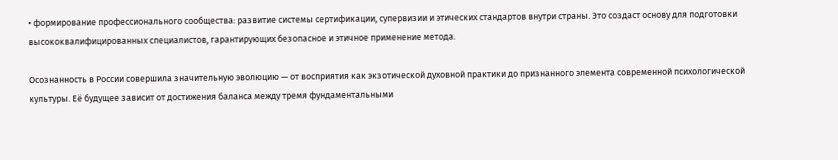• формирование профессионального сообщества: развитие системы сертификации, супервизии и этических стандартов внутри страны. Это создаст основу для подготовки высококвалифицированных специалистов, гарантирующих безопасное и этичное применение метода.

Осознанность в России совершила значительную эволюцию — от восприятия как экзотической духовной практики до признанного элемента современной психологической культуры. Её будущее зависит от достижения баланса между тремя фундаментальными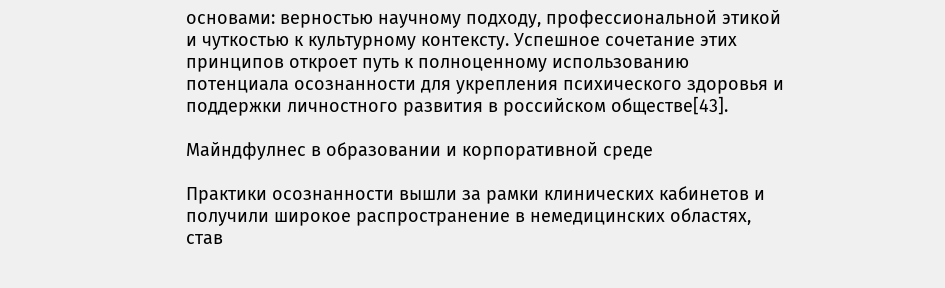основами: верностью научному подходу, профессиональной этикой и чуткостью к культурному контексту. Успешное сочетание этих принципов откроет путь к полноценному использованию потенциала осознанности для укрепления психического здоровья и поддержки личностного развития в российском обществе[43].

Майндфулнес в образовании и корпоративной среде

Практики осознанности вышли за рамки клинических кабинетов и получили широкое распространение в немедицинских областях, став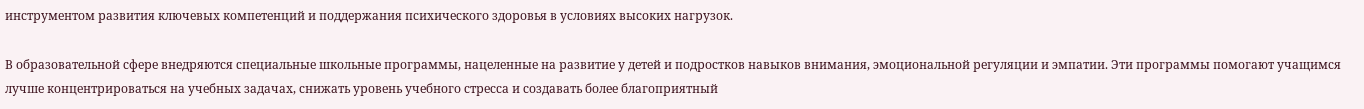инструментом развития ключевых компетенций и поддержания психического здоровья в условиях высоких нагрузок.

В образовательной сфере внедряются специальные школьные программы, нацеленные на развитие у детей и подростков навыков внимания, эмоциональной регуляции и эмпатии. Эти программы помогают учащимся лучше концентрироваться на учебных задачах, снижать уровень учебного стресса и создавать более благоприятный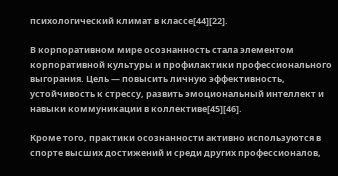психологический климат в классе[44][22].

В корпоративном мире осознанность стала элементом корпоративной культуры и профилактики профессионального выгорания. Цель — повысить личную эффективность, устойчивость к стрессу, развить эмоциональный интеллект и навыки коммуникации в коллективе[45][46].

Кроме того, практики осознанности активно используются в спорте высших достижений и среди других профессионалов,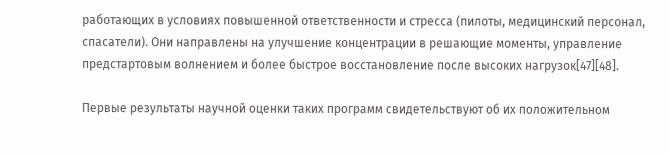работающих в условиях повышенной ответственности и стресса (пилоты, медицинский персонал, спасатели). Они направлены на улучшение концентрации в решающие моменты, управление предстартовым волнением и более быстрое восстановление после высоких нагрузок[47][48].

Первые результаты научной оценки таких программ свидетельствуют об их положительном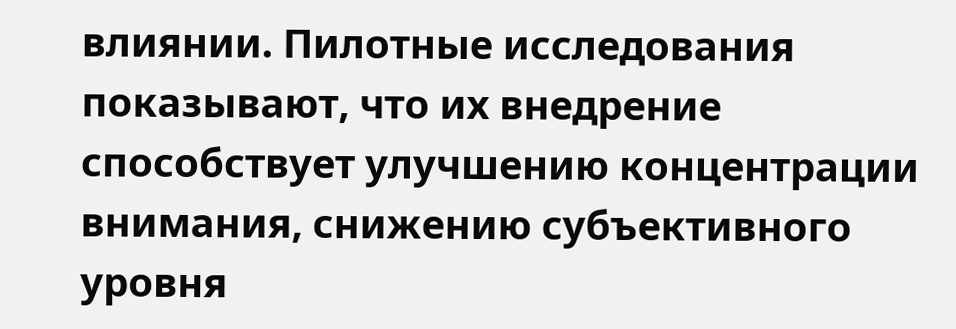влиянии. Пилотные исследования показывают, что их внедрение способствует улучшению концентрации внимания, снижению субъективного уровня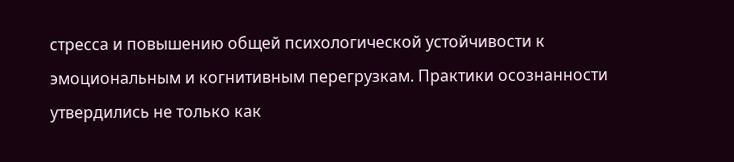стресса и повышению общей психологической устойчивости к эмоциональным и когнитивным перегрузкам. Практики осознанности утвердились не только как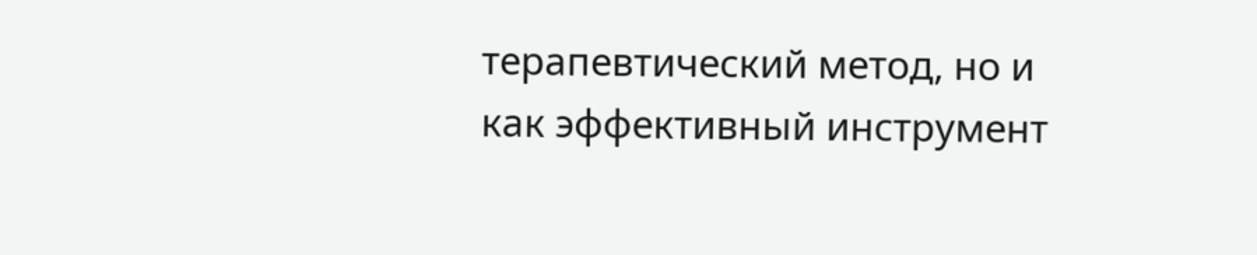терапевтический метод, но и как эффективный инструмент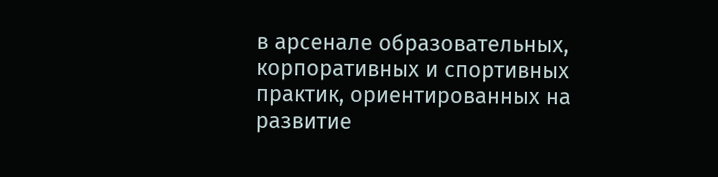в арсенале образовательных, корпоративных и спортивных практик, ориентированных на развитие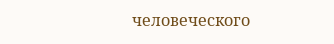человеческого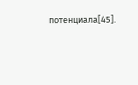потенциала[45].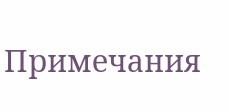Примечания